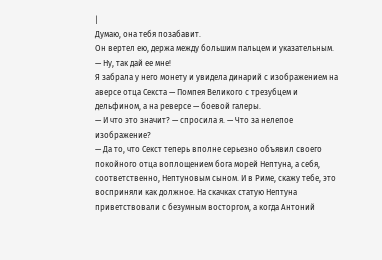|
Думаю, она тебя позабавит.
Он вертел ею, держа между большим пальцем и указательным.
— Ну, так дай ее мне!
Я забрала у него монету и увидела динарий с изображением на аверсе отца Секста — Помпея Великого с трезубцем и дельфином, а на реверсе — боевой галеры.
— И что это значит? — спросила я. — Что за нелепое изображение?
— Да то, что Секст теперь вполне серьезно объявил своего покойного отца воплощением бога морей Нептуна, а себя, соответственно, Нептуновым сыном. И в Риме, скажу тебе, это восприняли как должное. На скачках статую Нептуна приветствовали с безумным восторгом, а когда Антоний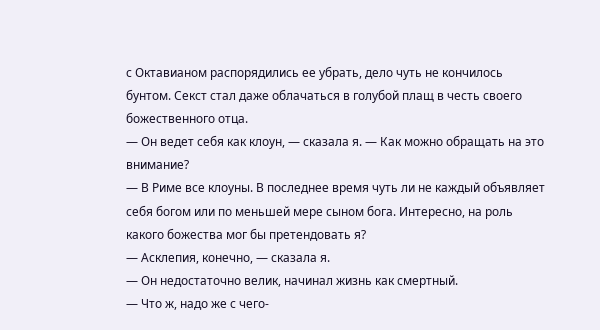с Октавианом распорядились ее убрать, дело чуть не кончилось бунтом. Секст стал даже облачаться в голубой плащ в честь своего божественного отца.
— Он ведет себя как клоун, — сказала я. — Как можно обращать на это внимание?
— В Риме все клоуны. В последнее время чуть ли не каждый объявляет себя богом или по меньшей мере сыном бога. Интересно, на роль какого божества мог бы претендовать я?
— Асклепия, конечно, — сказала я.
— Он недостаточно велик, начинал жизнь как смертный.
— Что ж, надо же с чего-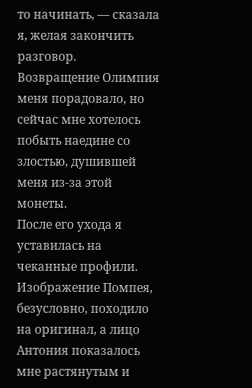то начинать, — сказала я, желая закончить разговор.
Возвращение Олимпия меня порадовало, но сейчас мне хотелось побыть наедине со злостью, душившей меня из-за этой монеты.
После его ухода я уставилась на чеканные профили. Изображение Помпея, безусловно, походило на оригинал, а лицо Антония показалось мне растянутым и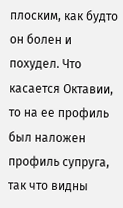плоским, как будто он болен и похудел. Что касается Октавии, то на ее профиль был наложен профиль супруга, так что видны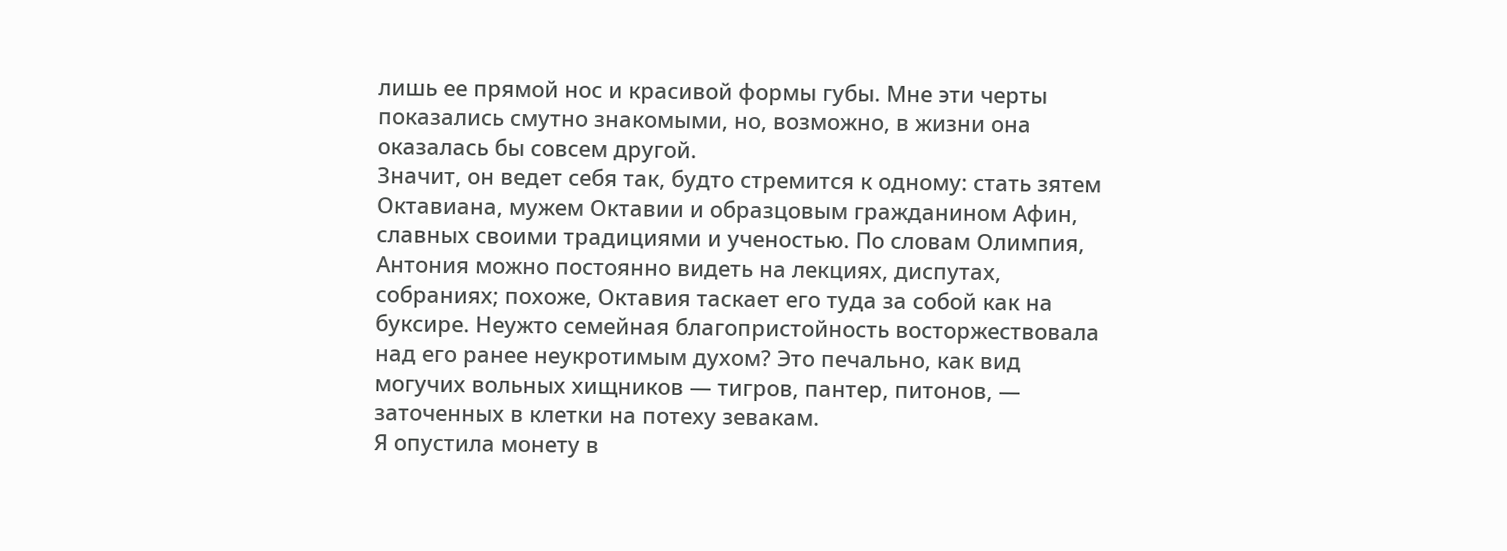лишь ее прямой нос и красивой формы губы. Мне эти черты показались смутно знакомыми, но, возможно, в жизни она оказалась бы совсем другой.
Значит, он ведет себя так, будто стремится к одному: стать зятем Октавиана, мужем Октавии и образцовым гражданином Афин, славных своими традициями и ученостью. По словам Олимпия, Антония можно постоянно видеть на лекциях, диспутах, собраниях; похоже, Октавия таскает его туда за собой как на буксире. Неужто семейная благопристойность восторжествовала над его ранее неукротимым духом? Это печально, как вид могучих вольных хищников — тигров, пантер, питонов, — заточенных в клетки на потеху зевакам.
Я опустила монету в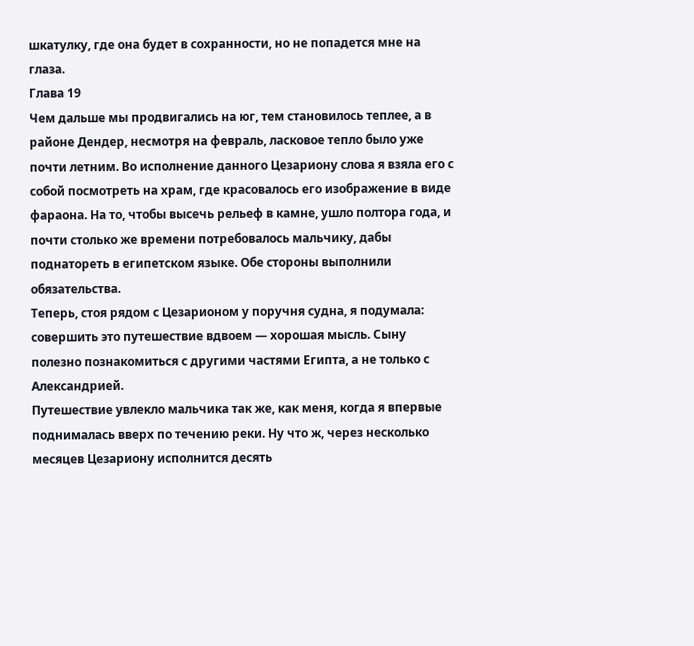шкатулку, где она будет в сохранности, но не попадется мне на глаза.
Глава 19
Чем дальше мы продвигались на юг, тем становилось теплее, а в районе Дендер, несмотря на февраль, ласковое тепло было уже почти летним. Во исполнение данного Цезариону слова я взяла его с собой посмотреть на храм, где красовалось его изображение в виде фараона. На то, чтобы высечь рельеф в камне, ушло полтора года, и почти столько же времени потребовалось мальчику, дабы поднатореть в египетском языке. Обе стороны выполнили обязательства.
Теперь, стоя рядом с Цезарионом у поручня судна, я подумала: совершить это путешествие вдвоем — хорошая мысль. Сыну полезно познакомиться с другими частями Египта, а не только с Александрией.
Путешествие увлекло мальчика так же, как меня, когда я впервые поднималась вверх по течению реки. Ну что ж, через несколько месяцев Цезариону исполнится десять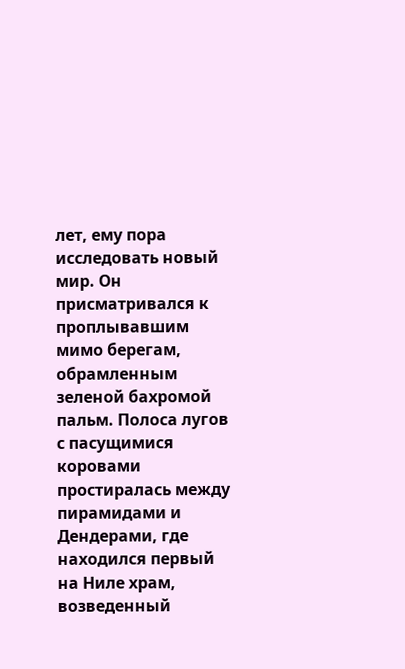лет, ему пора исследовать новый мир. Он присматривался к проплывавшим мимо берегам, обрамленным зеленой бахромой пальм. Полоса лугов с пасущимися коровами простиралась между пирамидами и Дендерами, где находился первый на Ниле храм, возведенный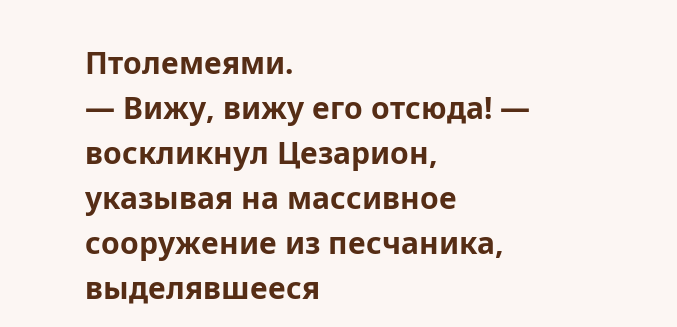Птолемеями.
— Вижу, вижу его отсюда! — воскликнул Цезарион, указывая на массивное сооружение из песчаника, выделявшееся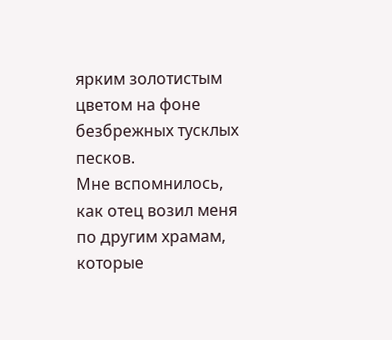ярким золотистым цветом на фоне безбрежных тусклых песков.
Мне вспомнилось, как отец возил меня по другим храмам, которые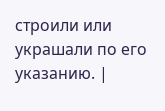строили или украшали по его указанию. |